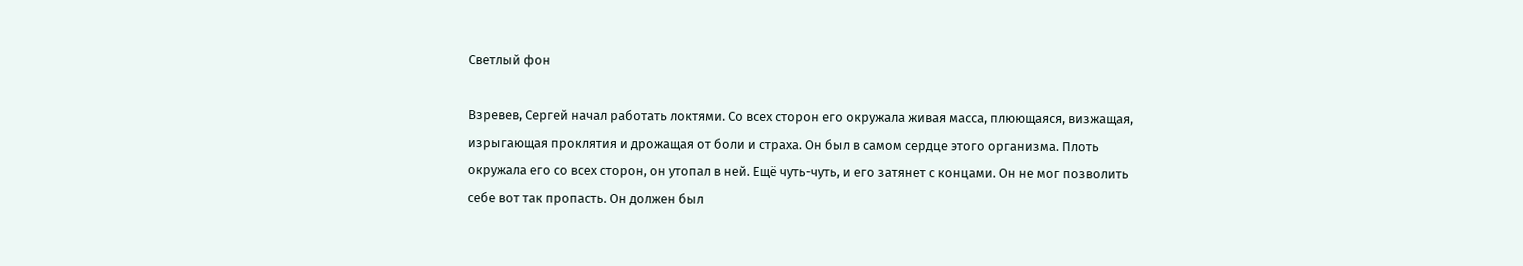Светлый фон

Взревев, Сергей начал работать локтями. Со всех сторон его окружала живая масса, плюющаяся, визжащая, изрыгающая проклятия и дрожащая от боли и страха. Он был в самом сердце этого организма. Плоть окружала его со всех сторон, он утопал в ней. Ещё чуть-чуть, и его затянет с концами. Он не мог позволить себе вот так пропасть. Он должен был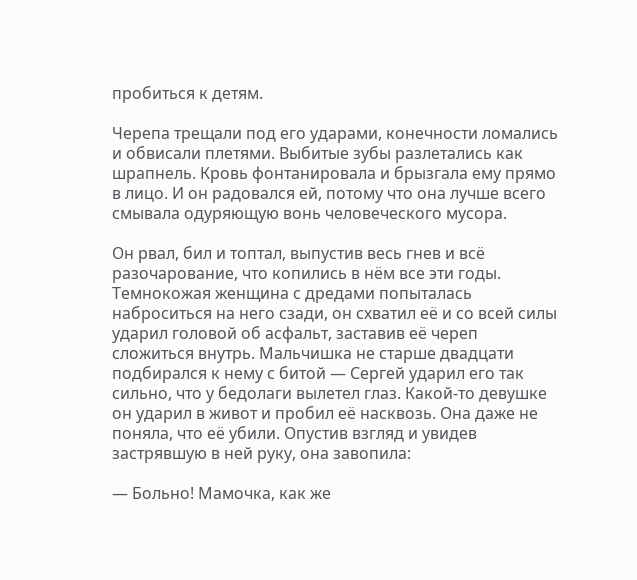пробиться к детям.

Черепа трещали под его ударами, конечности ломались и обвисали плетями. Выбитые зубы разлетались как шрапнель. Кровь фонтанировала и брызгала ему прямо в лицо. И он радовался ей, потому что она лучше всего смывала одуряющую вонь человеческого мусора.

Он рвал, бил и топтал, выпустив весь гнев и всё разочарование, что копились в нём все эти годы. Темнокожая женщина с дредами попыталась наброситься на него сзади, он схватил её и со всей силы ударил головой об асфальт, заставив её череп сложиться внутрь. Мальчишка не старше двадцати подбирался к нему с битой — Сергей ударил его так сильно, что у бедолаги вылетел глаз. Какой-то девушке он ударил в живот и пробил её насквозь. Она даже не поняла, что её убили. Опустив взгляд и увидев застрявшую в ней руку, она завопила:

— Больно! Мамочка, как же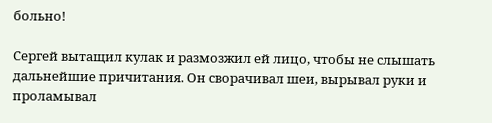больно!

Сергей вытащил кулак и размозжил ей лицо, чтобы не слышать дальнейшие причитания. Он сворачивал шеи, вырывал руки и проламывал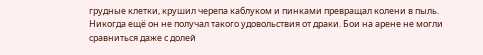грудные клетки, крушил черепа каблуком и пинками превращал колени в пыль. Никогда ещё он не получал такого удовольствия от драки. Бои на арене не могли сравниться даже с долей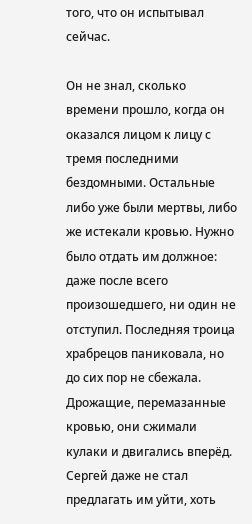того, что он испытывал сейчас.

Он не знал, сколько времени прошло, когда он оказался лицом к лицу с тремя последними бездомными. Остальные либо уже были мертвы, либо же истекали кровью. Нужно было отдать им должное: даже после всего произошедшего, ни один не отступил. Последняя троица храбрецов паниковала, но до сих пор не сбежала. Дрожащие, перемазанные кровью, они сжимали кулаки и двигались вперёд. Сергей даже не стал предлагать им уйти, хоть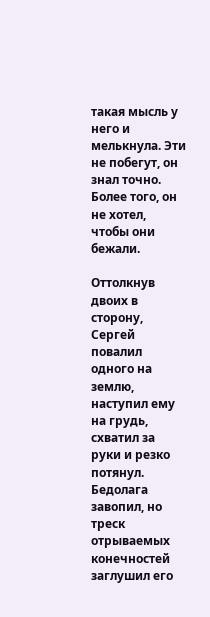такая мысль у него и мелькнула. Эти не побегут, он знал точно. Более того, он не хотел, чтобы они бежали.

Оттолкнув двоих в сторону, Сергей повалил одного на землю, наступил ему на грудь, схватил за руки и резко потянул. Бедолага завопил, но треск отрываемых конечностей заглушил его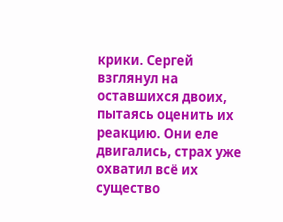крики. Сергей взглянул на оставшихся двоих, пытаясь оценить их реакцию. Они еле двигались, страх уже охватил всё их существо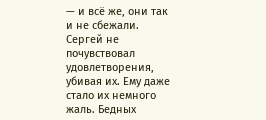— и всё же, они так и не сбежали. Сергей не почувствовал удовлетворения, убивая их. Ему даже стало их немного жаль. Бедных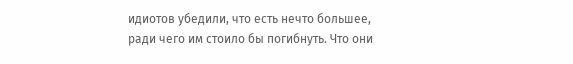идиотов убедили, что есть нечто большее, ради чего им стоило бы погибнуть. Что они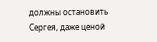должны остановить Сергея, даже ценой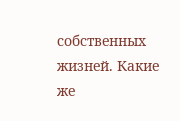собственных жизней. Какие же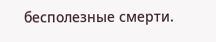бесполезные смерти.